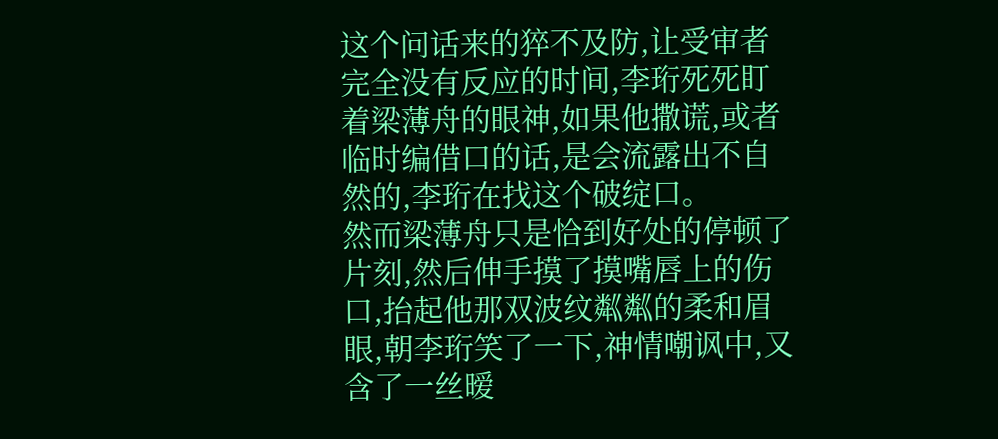这个问话来的猝不及防,让受审者完全没有反应的时间,李珩死死盯着梁薄舟的眼神,如果他撒谎,或者临时编借口的话,是会流露出不自然的,李珩在找这个破绽口。
然而梁薄舟只是恰到好处的停顿了片刻,然后伸手摸了摸嘴唇上的伤口,抬起他那双波纹粼粼的柔和眉眼,朝李珩笑了一下,神情嘲讽中,又含了一丝暧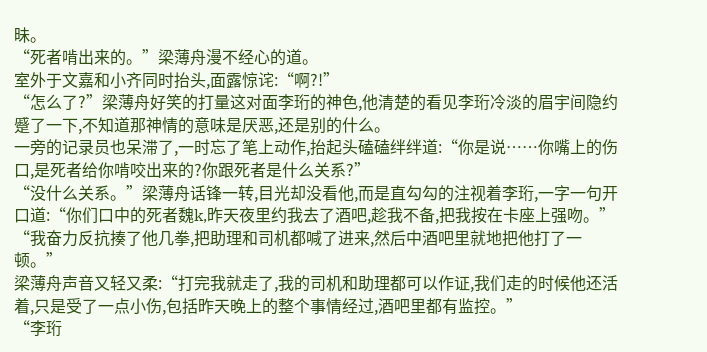昧。
“死者啃出来的。”梁薄舟漫不经心的道。
室外于文嘉和小齐同时抬头,面露惊诧:“啊?!”
“怎么了?”梁薄舟好笑的打量这对面李珩的神色,他清楚的看见李珩冷淡的眉宇间隐约蹙了一下,不知道那神情的意味是厌恶,还是别的什么。
一旁的记录员也呆滞了,一时忘了笔上动作,抬起头磕磕绊绊道:“你是说……你嘴上的伤口,是死者给你啃咬出来的?你跟死者是什么关系?”
“没什么关系。”梁薄舟话锋一转,目光却没看他,而是直勾勾的注视着李珩,一字一句开口道:“你们口中的死者魏k,昨天夜里约我去了酒吧,趁我不备,把我按在卡座上强吻。”
“我奋力反抗揍了他几拳,把助理和司机都喊了进来,然后中酒吧里就地把他打了一顿。”
梁薄舟声音又轻又柔:“打完我就走了,我的司机和助理都可以作证,我们走的时候他还活着,只是受了一点小伤,包括昨天晚上的整个事情经过,酒吧里都有监控。”
“李珩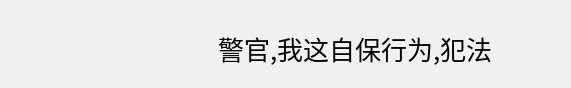警官,我这自保行为,犯法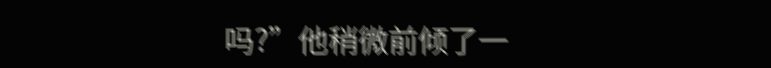吗?”他稍微前倾了一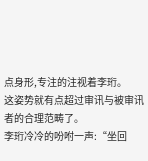点身形,专注的注视着李珩。
这姿势就有点超过审讯与被审讯者的合理范畴了。
李珩冷冷的吩咐一声:“坐回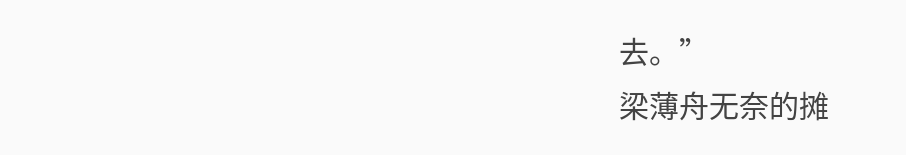去。”
梁薄舟无奈的摊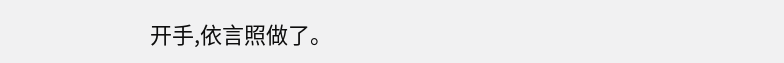开手,依言照做了。